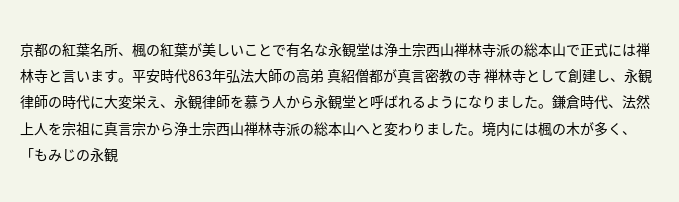京都の紅葉名所、楓の紅葉が美しいことで有名な永観堂は浄土宗西山禅林寺派の総本山で正式には禅林寺と言います。平安時代863年弘法大師の高弟 真紹僧都が真言密教の寺 禅林寺として創建し、永観律師の時代に大変栄え、永観律師を慕う人から永観堂と呼ばれるようになりました。鎌倉時代、法然上人を宗祖に真言宗から浄土宗西山禅林寺派の総本山へと変わりました。境内には楓の木が多く、「もみじの永観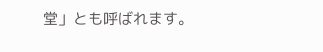堂」とも呼ばれます。